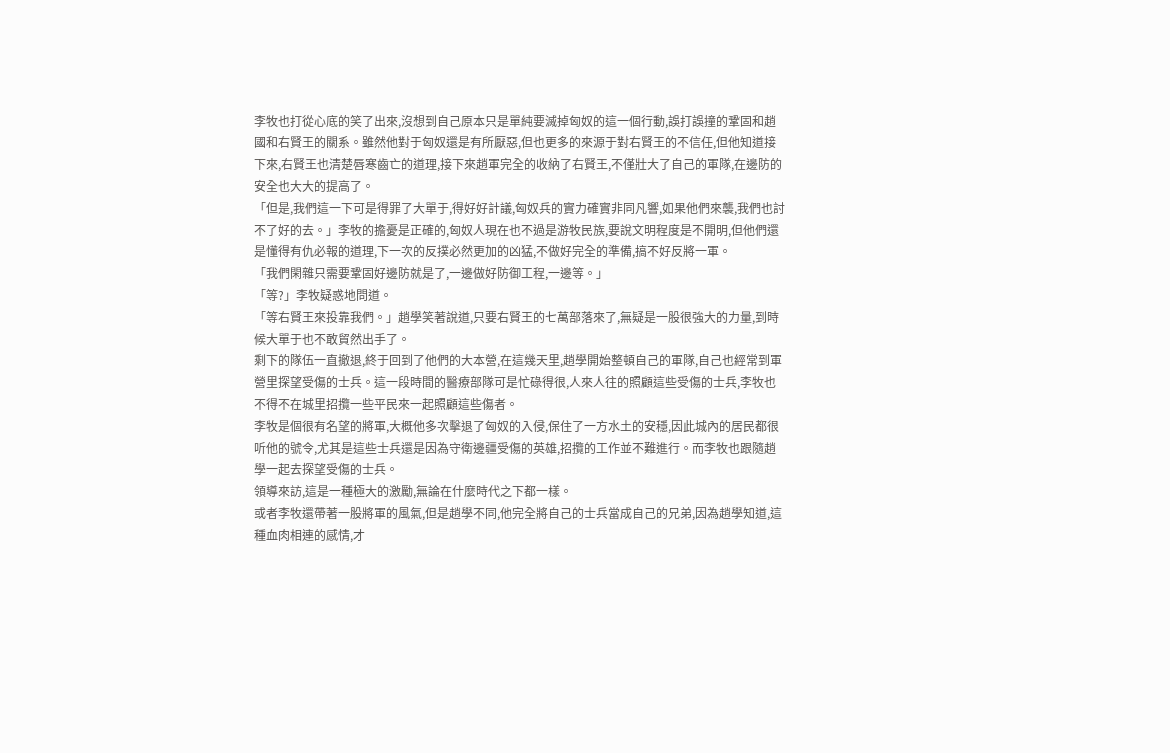李牧也打從心底的笑了出來,沒想到自己原本只是單純要滅掉匈奴的這一個行動,誤打誤撞的鞏固和趙國和右賢王的關系。雖然他對于匈奴還是有所厭惡,但也更多的來源于對右賢王的不信任,但他知道接下來,右賢王也清楚唇寒齒亡的道理,接下來趙軍完全的收納了右賢王,不僅壯大了自己的軍隊,在邊防的安全也大大的提高了。
「但是,我們這一下可是得罪了大單于,得好好計議,匈奴兵的實力確實非同凡響,如果他們來襲,我們也討不了好的去。」李牧的擔憂是正確的,匈奴人現在也不過是游牧民族,要說文明程度是不開明,但他們還是懂得有仇必報的道理,下一次的反撲必然更加的凶猛,不做好完全的準備,搞不好反將一軍。
「我們閑雜只需要鞏固好邊防就是了,一邊做好防御工程,一邊等。」
「等?」李牧疑惑地問道。
「等右賢王來投靠我們。」趙學笑著說道,只要右賢王的七萬部落來了,無疑是一股很強大的力量,到時候大單于也不敢貿然出手了。
剩下的隊伍一直撤退,終于回到了他們的大本營,在這幾天里,趙學開始整頓自己的軍隊,自己也經常到軍營里探望受傷的士兵。這一段時間的醫療部隊可是忙碌得很,人來人往的照顧這些受傷的士兵,李牧也不得不在城里招攬一些平民來一起照顧這些傷者。
李牧是個很有名望的將軍,大概他多次擊退了匈奴的入侵,保住了一方水土的安穩,因此城內的居民都很听他的號令,尤其是這些士兵還是因為守衛邊疆受傷的英雄,招攬的工作並不難進行。而李牧也跟隨趙學一起去探望受傷的士兵。
領導來訪,這是一種極大的激勵,無論在什麼時代之下都一樣。
或者李牧還帶著一股將軍的風氣,但是趙學不同,他完全將自己的士兵當成自己的兄弟,因為趙學知道,這種血肉相連的感情,才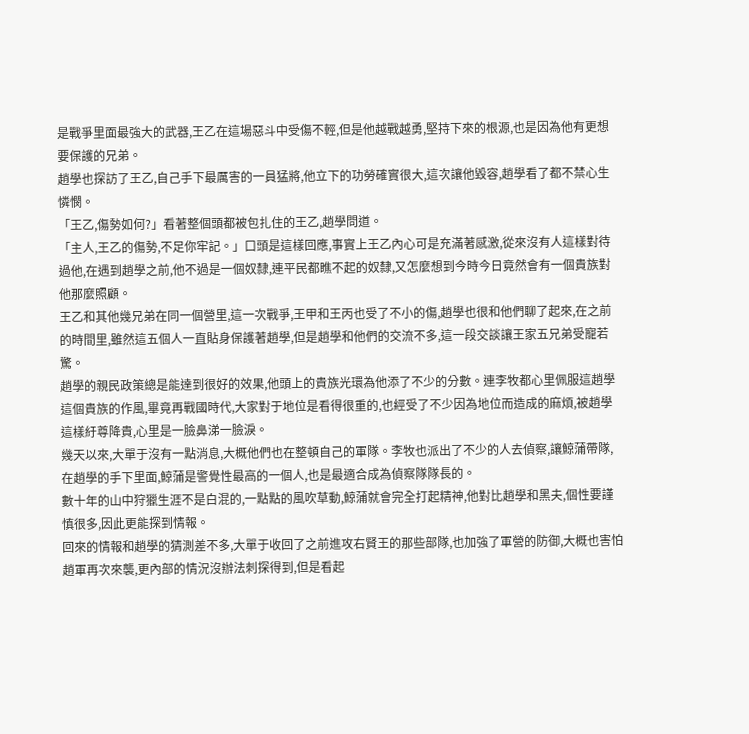是戰爭里面最強大的武器,王乙在這場惡斗中受傷不輕,但是他越戰越勇,堅持下來的根源,也是因為他有更想要保護的兄弟。
趙學也探訪了王乙,自己手下最厲害的一員猛將,他立下的功勞確實很大,這次讓他毀容,趙學看了都不禁心生憐憫。
「王乙,傷勢如何?」看著整個頭都被包扎住的王乙,趙學問道。
「主人,王乙的傷勢,不足你牢記。」口頭是這樣回應,事實上王乙內心可是充滿著感激,從來沒有人這樣對待過他,在遇到趙學之前,他不過是一個奴隸,連平民都瞧不起的奴隸,又怎麼想到今時今日竟然會有一個貴族對他那麼照顧。
王乙和其他幾兄弟在同一個營里,這一次戰爭,王甲和王丙也受了不小的傷,趙學也很和他們聊了起來,在之前的時間里,雖然這五個人一直貼身保護著趙學,但是趙學和他們的交流不多,這一段交談讓王家五兄弟受寵若驚。
趙學的親民政策總是能達到很好的效果,他頭上的貴族光環為他添了不少的分數。連李牧都心里佩服這趙學這個貴族的作風,畢竟再戰國時代,大家對于地位是看得很重的,也經受了不少因為地位而造成的麻煩,被趙學這樣紆尊降貴,心里是一臉鼻涕一臉淚。
幾天以來,大單于沒有一點消息,大概他們也在整頓自己的軍隊。李牧也派出了不少的人去偵察,讓鯨蒲帶隊,在趙學的手下里面,鯨蒲是警覺性最高的一個人,也是最適合成為偵察隊隊長的。
數十年的山中狩獵生涯不是白混的,一點點的風吹草動,鯨蒲就會完全打起精神,他對比趙學和黑夫,個性要謹慎很多,因此更能探到情報。
回來的情報和趙學的猜測差不多,大單于收回了之前進攻右賢王的那些部隊,也加強了軍營的防御,大概也害怕趙軍再次來襲,更內部的情況沒辦法刺探得到,但是看起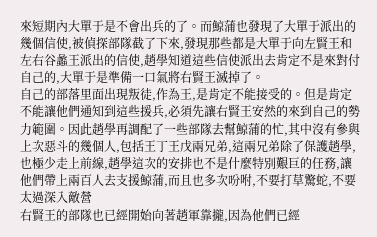來短期內大單于是不會出兵的了。而鯨蒲也發現了大單于派出的幾個信使,被偵探部隊截了下來,發現那些都是大單于向左賢王和左右谷蠡王派出的信使,趙學知道這些信使派出去肯定不是來對付自己的,大單于是準備一口氣將右賢王滅掉了。
自己的部落里面出現叛徒,作為王,是肯定不能接受的。但是肯定不能讓他們通知到這些援兵,必須先讓右賢王安然的來到自己的勢力範圍。因此趙學再調配了一些部隊去幫鯨蒲的忙,其中沒有參與上次惡斗的幾個人,包括王丁王戊兩兄弟,這兩兄弟除了保護趙學,也極少走上前線,趙學這次的安排也不是什麼特別艱巨的任務,讓他們帶上兩百人去支援鯨蒲,而且也多次吩咐,不要打草驚蛇,不要太過深入敵營
右賢王的部隊也已經開始向著趙軍靠攏,因為他們已經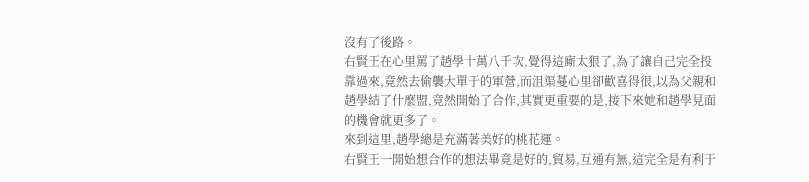沒有了後路。
右賢王在心里罵了趙學十萬八千次,覺得這廝太狠了,為了讓自己完全投靠過來,竟然去偷襲大單于的軍營,而沮渠蔓心里卻歡喜得很,以為父親和趙學結了什麼盟,竟然開始了合作,其實更重要的是,接下來她和趙學見面的機會就更多了。
來到這里,趙學總是充滿著美好的桃花運。
右賢王一開始想合作的想法畢竟是好的,貿易,互通有無,這完全是有利于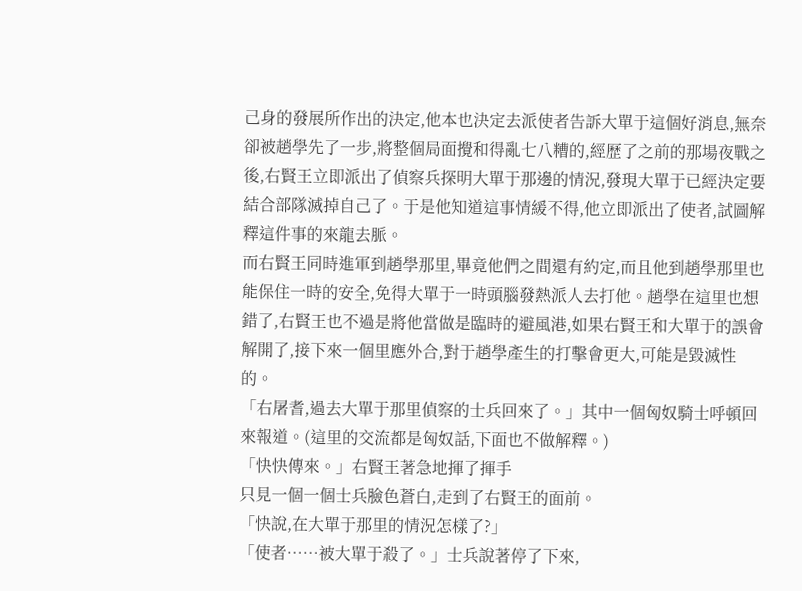己身的發展所作出的決定,他本也決定去派使者告訴大單于這個好消息,無奈卻被趙學先了一步,將整個局面攪和得亂七八糟的,經歷了之前的那場夜戰之後,右賢王立即派出了偵察兵探明大單于那邊的情況,發現大單于已經決定要結合部隊滅掉自己了。于是他知道這事情緩不得,他立即派出了使者,試圖解釋這件事的來龍去脈。
而右賢王同時進軍到趙學那里,畢竟他們之間還有約定,而且他到趙學那里也能保住一時的安全,免得大單于一時頭腦發熱派人去打他。趙學在這里也想錯了,右賢王也不過是將他當做是臨時的避風港,如果右賢王和大單于的誤會解開了,接下來一個里應外合,對于趙學產生的打擊會更大,可能是毀滅性的。
「右屠耆,過去大單于那里偵察的士兵回來了。」其中一個匈奴騎士呼頓回來報道。(這里的交流都是匈奴話,下面也不做解釋。)
「快快傳來。」右賢王著急地揮了揮手
只見一個一個士兵臉色蒼白,走到了右賢王的面前。
「快說,在大單于那里的情況怎樣了?」
「使者……被大單于殺了。」士兵說著停了下來,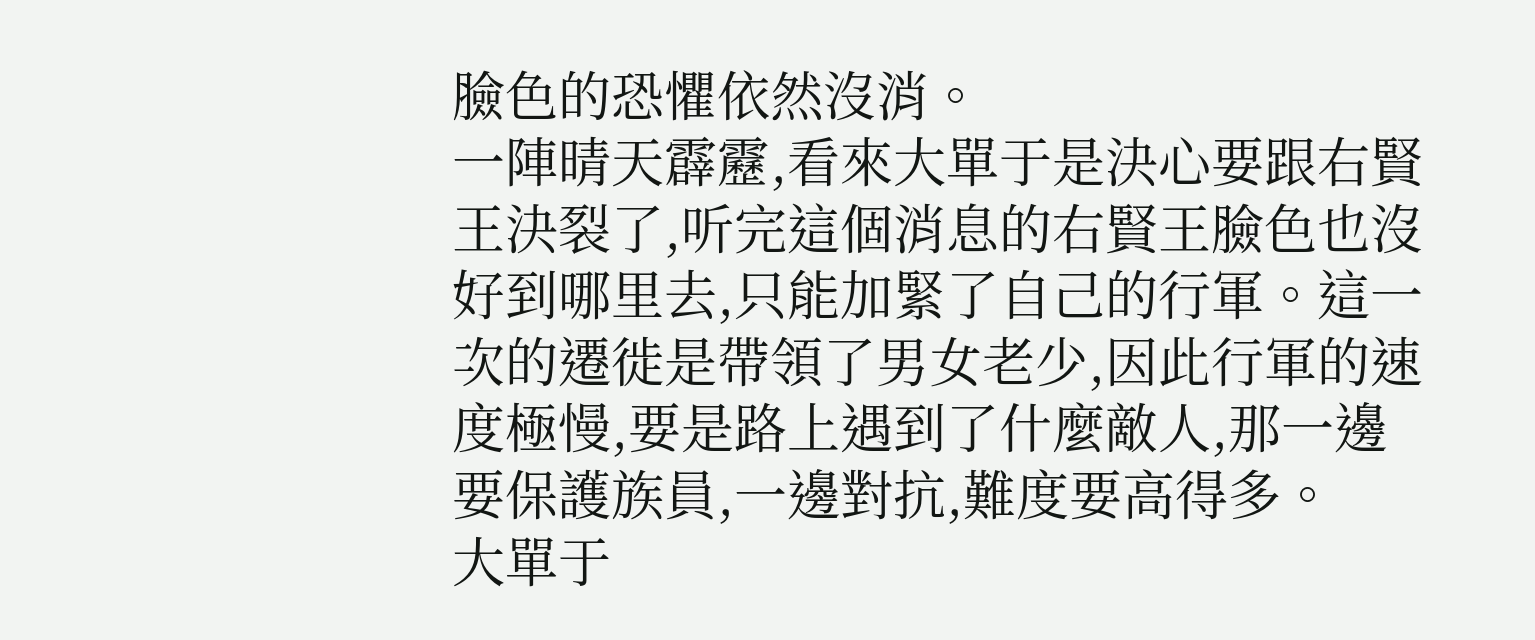臉色的恐懼依然沒消。
一陣晴天霹靂,看來大單于是決心要跟右賢王決裂了,听完這個消息的右賢王臉色也沒好到哪里去,只能加緊了自己的行軍。這一次的遷徙是帶領了男女老少,因此行軍的速度極慢,要是路上遇到了什麼敵人,那一邊要保護族員,一邊對抗,難度要高得多。
大單于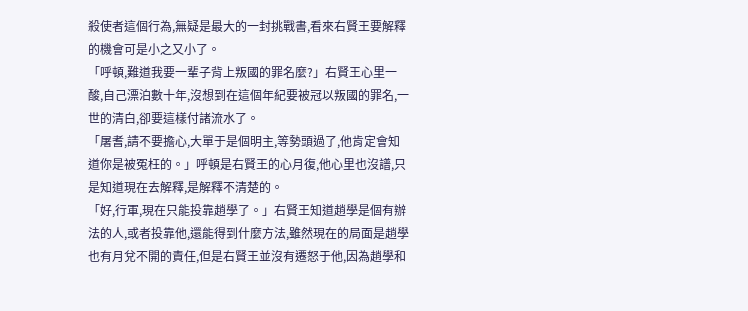殺使者這個行為,無疑是最大的一封挑戰書,看來右賢王要解釋的機會可是小之又小了。
「呼頓,難道我要一輩子背上叛國的罪名麼?」右賢王心里一酸,自己漂泊數十年,沒想到在這個年紀要被冠以叛國的罪名,一世的清白,卻要這樣付諸流水了。
「屠耆,請不要擔心,大單于是個明主,等勢頭過了,他肯定會知道你是被冤枉的。」呼頓是右賢王的心月復,他心里也沒譜,只是知道現在去解釋,是解釋不清楚的。
「好,行軍,現在只能投靠趙學了。」右賢王知道趙學是個有辦法的人,或者投靠他,還能得到什麼方法,雖然現在的局面是趙學也有月兌不開的責任,但是右賢王並沒有遷怒于他,因為趙學和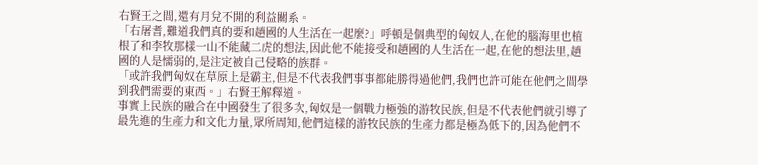右賢王之間,還有月兌不開的利益關系。
「右屠耆,難道我們真的要和趙國的人生活在一起麼?」呼頓是個典型的匈奴人,在他的腦海里也植根了和李牧那樣一山不能藏二虎的想法,因此他不能接受和趙國的人生活在一起,在他的想法里,趙國的人是懦弱的,是注定被自己侵略的族群。
「或許我們匈奴在草原上是霸主,但是不代表我們事事都能勝得過他們,我們也許可能在他們之間學到我們需要的東西。」右賢王解釋道。
事實上民族的融合在中國發生了很多次,匈奴是一個戰力極強的游牧民族,但是不代表他們就引導了最先進的生產力和文化力量,眾所周知,他們這樣的游牧民族的生產力都是極為低下的,因為他們不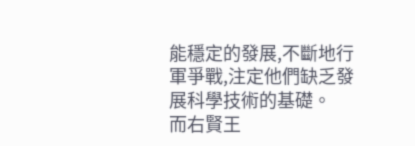能穩定的發展,不斷地行軍爭戰,注定他們缺乏發展科學技術的基礎。
而右賢王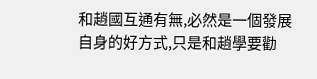和趙國互通有無,必然是一個發展自身的好方式,只是和趙學要勸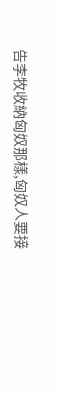告李牧收納匈奴那樣,匈奴人要接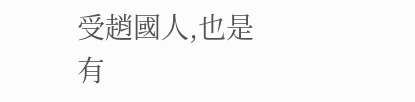受趙國人,也是有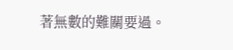著無數的難關要過。